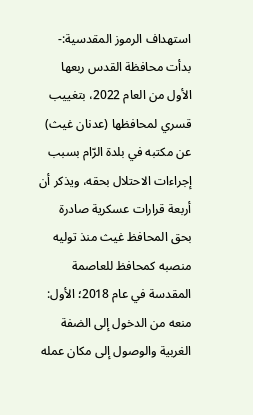استهداف الرموز المقدسية:-
بدأت محافظة القدس ربعها الأول من العام 2022، بتغييب قسري لمحافظها (عدنان غيث) عن مكتبه في بلدة الرّام بسبب إجراءات الاحتلال بحقه، ويذكر أن أربعة قرارات عسكرية صادرة بحق المحافظ غيث منذ توليه منصبه كمحافظ للعاصمة المقدسة في عام 2018؛ الأول: منعه من الدخول إلى الضفة الغربية والوصول إلى مكان عمله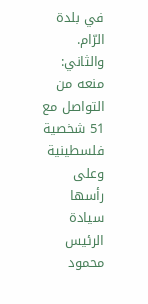في بلدة الرّام. والثاني: منعه من التواصل مع 51 شخصية فلسطينية وعلى رأسها سيادة الرئيس محمود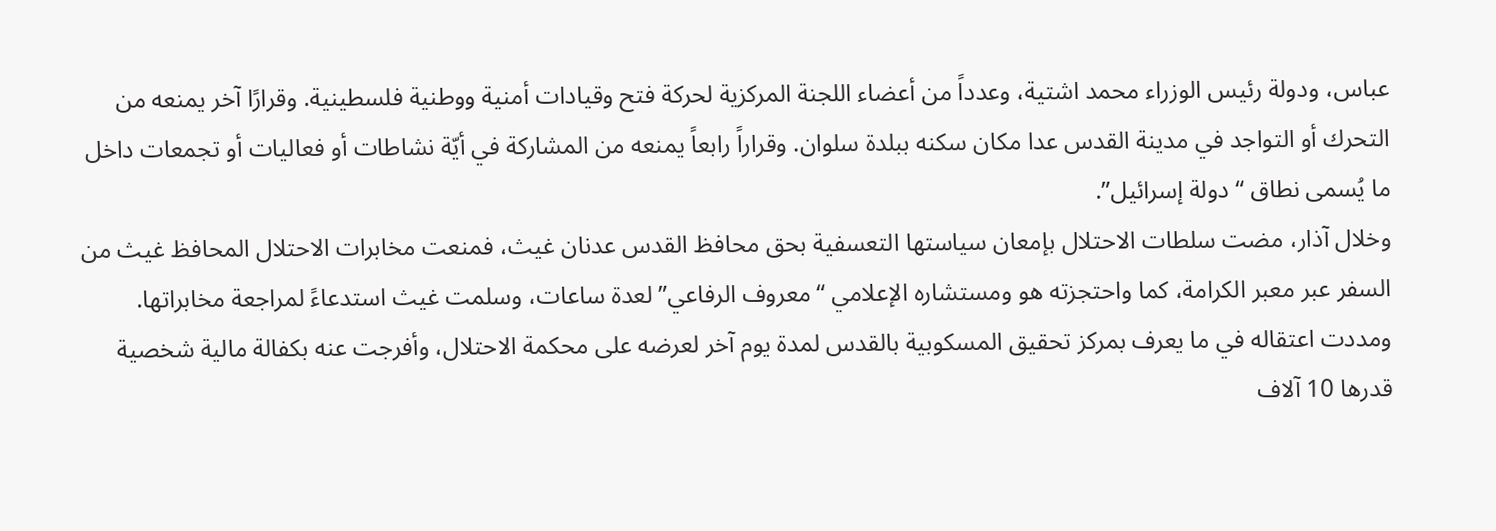عباس، ودولة رئيس الوزراء محمد اشتية، وعدداً من أعضاء اللجنة المركزية لحركة فتح وقيادات أمنية ووطنية فلسطينية. وقرارًا آخر يمنعه من التحرك أو التواجد في مدينة القدس عدا مكان سكنه ببلدة سلوان. وقراراً رابعاً يمنعه من المشاركة في أيّة نشاطات أو فعاليات أو تجمعات داخل ما يُسمى نطاق “دولة إسرائيل”.
وخلال آذار، مضت سلطات الاحتلال بإمعان سياستها التعسفية بحق محافظ القدس عدنان غيث، فمنعت مخابرات الاحتلال المحافظ غيث من السفر عبر معبر الكرامة، كما واحتجزته هو ومستشاره الإعلامي “معروف الرفاعي” لعدة ساعات، وسلمت غيث استدعاءً لمراجعة مخابراتها. ومددت اعتقاله في ما يعرف بمركز تحقيق المسكوبية بالقدس لمدة يوم آخر لعرضه على محكمة الاحتلال، وأفرجت عنه بكفالة مالية شخصية قدرها 10 آلاف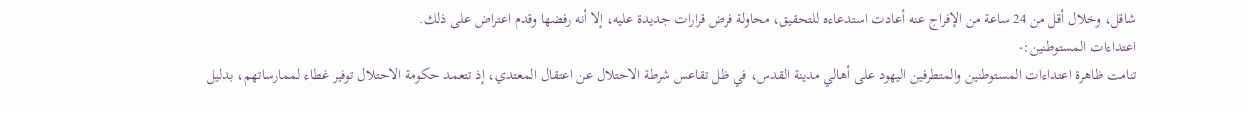شاقل، وخلال أقل من 24 ساعة من الإفراج عنه أعادت استدعاءه للتحقيق، محاولة فرض قرارات جديدة عليه، إلا أنه رفضها وقدم اعتراض على ذلك.
اعتداءات المستوطنين:-
تنامت ظاهرة اعتداءات المستوطنين والمتطرفين اليهود على أهالي مدينة القدس، في ظل تقاعس شرطة الاحتلال عن اعتقال المعتدي، إذ تتعمد حكومة الاحتلال توفير غطاء لممارساتهم، بدليل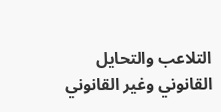التلاعب والتحايل القانوني وغير القانوني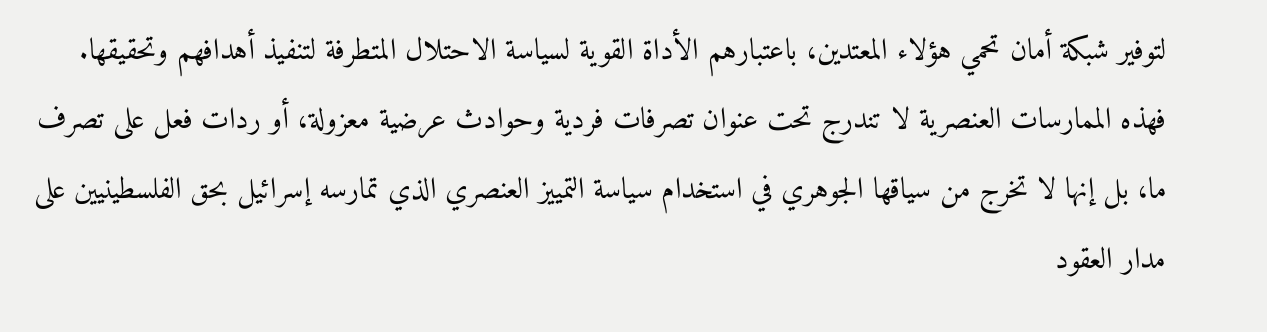لتوفير شبكة أمان تحمي هؤلاء المعتدين، باعتبارهم الأداة القوية لسياسة الاحتلال المتطرفة لتنفيذ أهدافهم وتحقيقها.
فهذه الممارسات العنصرية لا تندرج تحت عنوان تصرفات فردية وحوادث عرضية معزولة، أو ردات فعل على تصرف ما، بل إنها لا تخرج من سياقها الجوهري في استخدام سياسة التمييز العنصري الذي تمارسه إسرائيل بحق الفلسطينيين على مدار العقود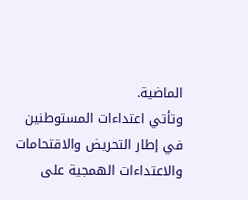الماضية.
وتأتي اعتداءات المستوطنين في إطار التحريض والاقتحامات والاعتداءات الهمجية على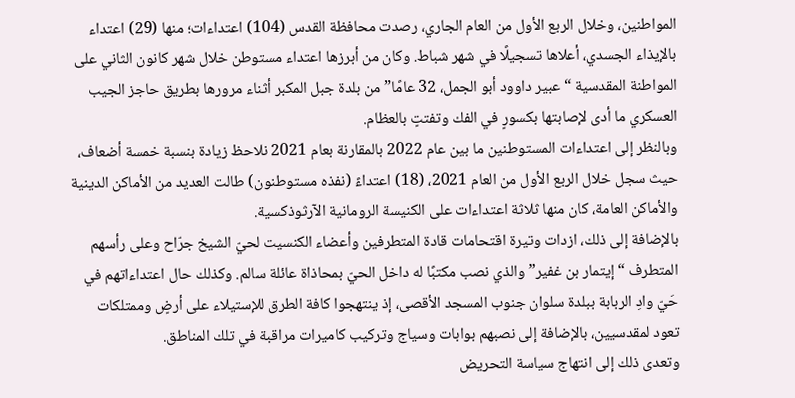المواطنين، وخلال الربع الأول من العام الجاري، رصدت محافظة القدس (104) اعتداءات؛ منها (29) اعتداء بالإيذاء الجسدي، أعلاها تسجيلًا في شهر شباط. وكان من أبرزها اعتداء مستوطن خلال شهر كانون الثاني على المواطنة المقدسية “عبير داوود أبو الجمل، 32 عامًا” من بلدة جبل المكبر أثناء مرورها بطريق حاجز الجيب العسكري ما أدى لإصابتها بكسورٍ في الفك وتفتتٍ بالعظام.
وبالنظر إلى اعتداءات المستوطنين ما بين عام 2022 بالمقارنة بعام 2021 نلاحظ زيادة بنسبة خمسة أضعاف، حيث سجل خلال الربع الأول من العام 2021، (18) اعتداءً (نفذه مستوطنون) طالت العديد من الأماكن الدينية والأماكن العامة، كان منها ثلاثة اعتداءات على الكنيسة الرومانية الآرثوذكسية.
بالإضافة إلى ذلك، ازدات وتيرة اقتحامات قادة المتطرفين وأعضاء الكنسيت لحيّ الشيخ جرّاح وعلى رأسهم المتطرف “إيتمار بن غفير” والذي نصب مكتبًا له داخل الحيّ بمحاذاة عائلة سالم. وكذلك حال اعتداءاتهم في حَيّ وادِ الربابة ببلدة سلوان جنوب المسجد الأقصى، إذ ينتهجوا كافة الطرق للإستيلاء على أرضٍ وممتلكات تعود لمقدسيين، بالإضافة إلى نصبهم بوابات وسياج وتركيب كاميرات مراقبة في تلك المناطق.
وتعدى ذلك إلى انتهاج سياسة التحريض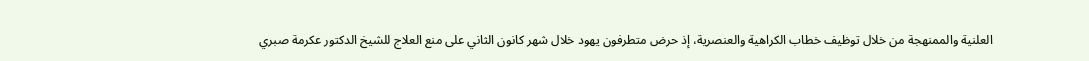العلنية والممنهجة من خلال توظيف خطاب الكراهية والعنصرية، إذ حرض متطرفون يهود خلال شهر كانون الثاني على منع العلاج للشيخ الدكتور عكرمة صبري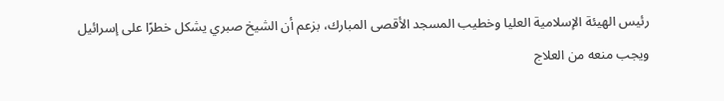رئيس الهيئة الإسلامية العليا وخطيب المسجد الأقصى المبارك، بزعم أن الشيخ صبري يشكل خطرًا على إسرائيل ويجب منعه من العلاج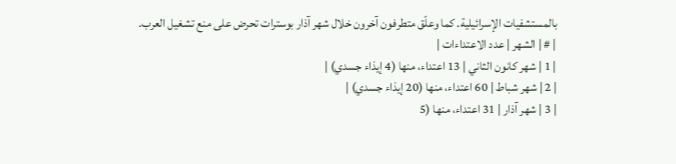بالمستشفيات الإسرائيلية. كما وعلّق متطرفون آخرون خلال شهر آذار بوسترات تحرض على منع تشغيل العرب.
| # | الشهر | عدد الاعتداءات |
| 1 | شهر كانون الثاني | 13 اعتداء، منها (4 إيذاء جسدي) |
| 2 | شهر شباط | 60 اعتداء، منها (20 إيذاء جسدي) |
| 3 | شهر آذار | 31 اعتداء، منها (5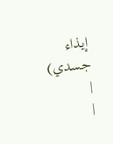إيذاء جسدي) |
|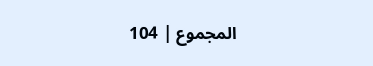المجموع | 104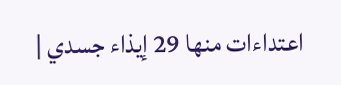اعتداءات منها 29 إيذاء جسدي |